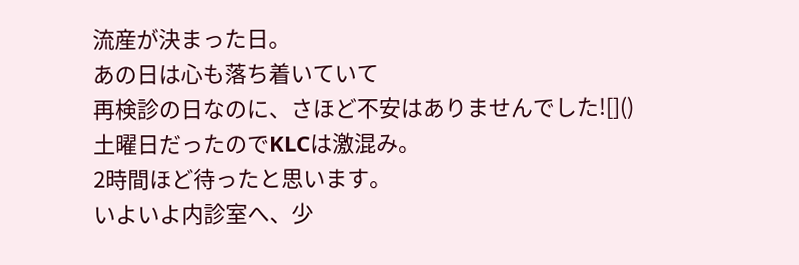流産が決まった日。
あの日は心も落ち着いていて
再検診の日なのに、さほど不安はありませんでした![]()
土曜日だったのでKLCは激混み。
2時間ほど待ったと思います。
いよいよ内診室へ、少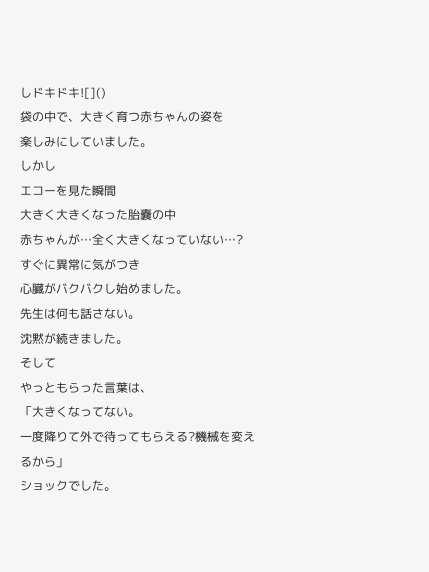しドキドキ![]()
袋の中で、大きく育つ赤ちゃんの姿を
楽しみにしていました。
しかし
エコーを見た瞬間
大きく大きくなった胎嚢の中
赤ちゃんが…全く大きくなっていない…?
すぐに異常に気がつき
心臓がバクバクし始めました。
先生は何も話さない。
沈黙が続きました。
そして
やっともらった言葉は、
「大きくなってない。
一度降りて外で待ってもらえる?機械を変えるから」
ショックでした。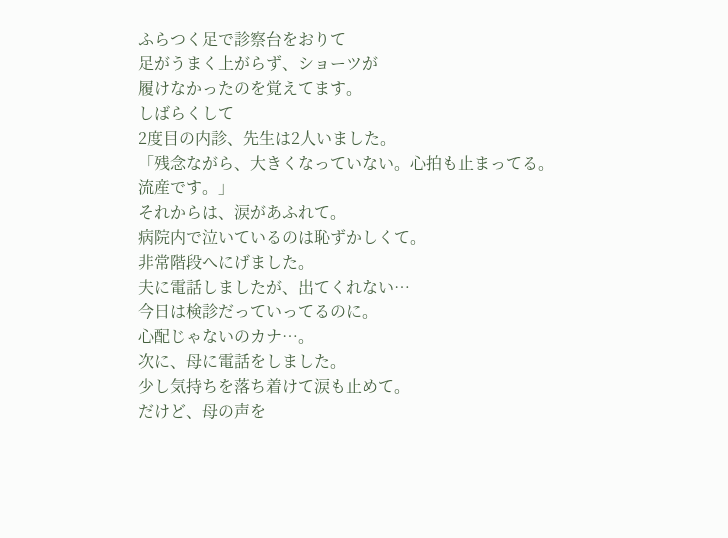ふらつく足で診察台をおりて
足がうまく上がらず、ショーツが
履けなかったのを覚えてます。
しばらくして
2度目の内診、先生は2人いました。
「残念ながら、大きくなっていない。心拍も止まってる。
流産です。」
それからは、涙があふれて。
病院内で泣いているのは恥ずかしくて。
非常階段へにげました。
夫に電話しましたが、出てくれない…
今日は検診だっていってるのに。
心配じゃないのカナ…。
次に、母に電話をしました。
少し気持ちを落ち着けて涙も止めて。
だけど、母の声を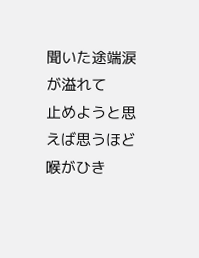聞いた途端涙が溢れて
止めようと思えば思うほど
喉がひき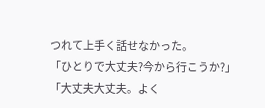つれて上手く話せなかった。
「ひとりで大丈夫?今から行こうか?」
「大丈夫大丈夫。よく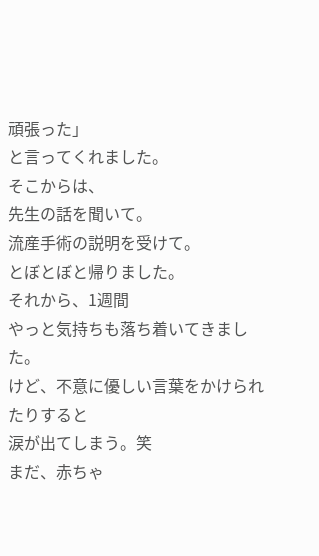頑張った」
と言ってくれました。
そこからは、
先生の話を聞いて。
流産手術の説明を受けて。
とぼとぼと帰りました。
それから、1週間
やっと気持ちも落ち着いてきました。
けど、不意に優しい言葉をかけられたりすると
涙が出てしまう。笑
まだ、赤ちゃ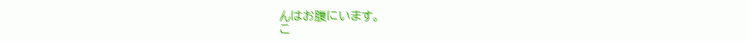んはお腹にいます。
こ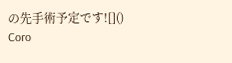の先手術予定です![]()
Coro